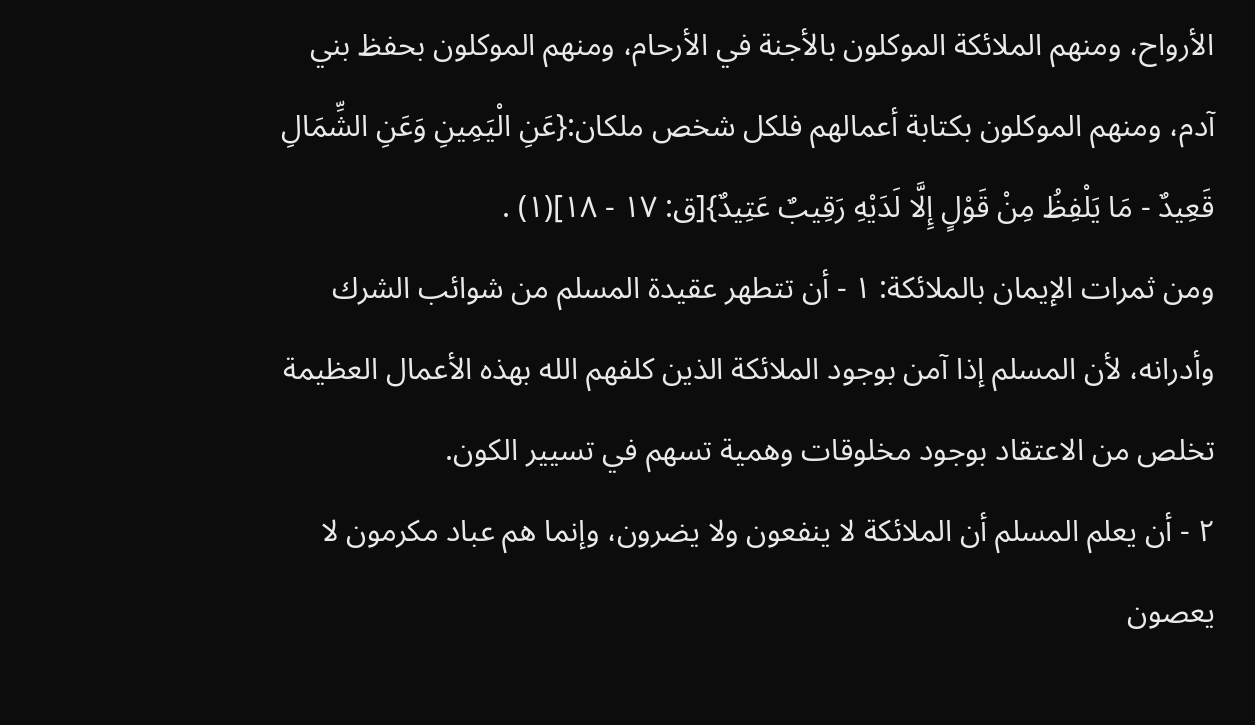الأرواح، ومنهم الملائكة الموكلون بالأجنة في الأرحام، ومنهم الموكلون بحفظ بني آدم، ومنهم الموكلون بكتابة أعمالهم فلكل شخص ملكان:{عَنِ الْيَمِينِ وَعَنِ الشِّمَالِ قَعِيدٌ - مَا يَلْفِظُ مِنْ قَوْلٍ إِلَّا لَدَيْهِ رَقِيبٌ عَتِيدٌ}[ق: ١٧ - ١٨](١) .
ومن ثمرات الإيمان بالملائكة: ١ - أن تتطهر عقيدة المسلم من شوائب الشرك وأدرانه، لأن المسلم إذا آمن بوجود الملائكة الذين كلفهم الله بهذه الأعمال العظيمة تخلص من الاعتقاد بوجود مخلوقات وهمية تسهم في تسيير الكون.
٢ - أن يعلم المسلم أن الملائكة لا ينفعون ولا يضرون، وإنما هم عباد مكرمون لا يعصون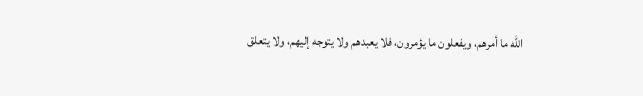الله ما أمرهم، ويفعلون ما يؤمرون، فلا يعبدهم ولا يتوجه إليهم، ولا يتعلق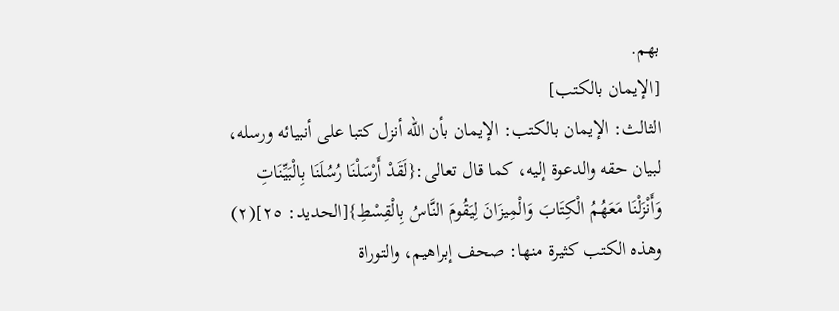بهم.
[الإيمان بالكتب]
الثالث: الإيمان بالكتب: الإيمان بأن الله أنزل كتبا على أنبيائه ورسله، لبيان حقه والدعوة إليه، كما قال تعالى:{لَقَدْ أَرْسَلْنَا رُسُلَنَا بِالْبَيِّنَاتِ وَأَنْزَلْنَا مَعَهُمُ الْكِتَابَ وَالْمِيزَانَ لِيَقُومَ النَّاسُ بِالْقِسْطِ}[الحديد: ٢٥](٢) وهذه الكتب كثيرة منها: صحف إبراهيم، والتوراة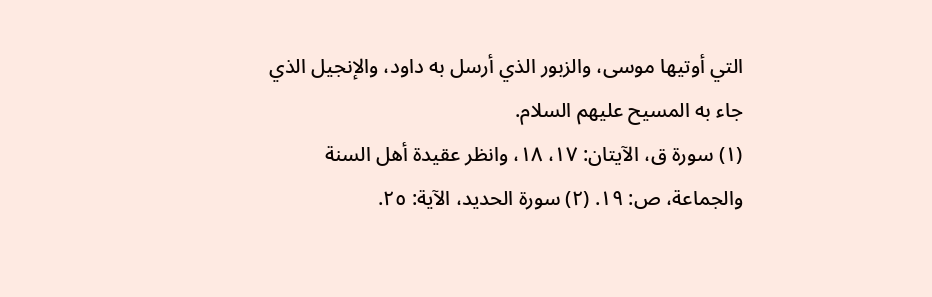التي أوتيها موسى، والزبور الذي أرسل به داود، والإنجيل الذي جاء به المسيح عليهم السلام.
(١) سورة ق، الآيتان: ١٧، ١٨، وانظر عقيدة أهل السنة والجماعة، ص: ١٩. (٢) سورة الحديد، الآية: ٢٥.